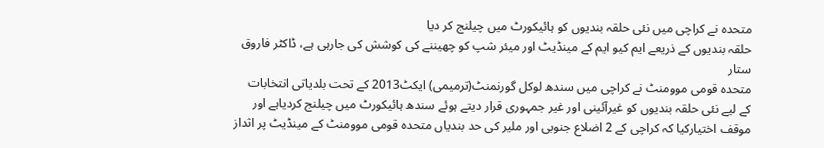متحدہ نے کراچی میں نئی حلقہ بندیوں کو ہائیکورٹ میں چیلنج کر دیا
حلقہ بندیوں کے ذریعے ایم کیو ایم کے مینڈیٹ اور میئر شپ کو چھیننے کی کوشش کی جارہی ہے، ڈاکٹر فاروق ستار
متحدہ قومی موومنٹ نے کراچی میں سندھ لوکل گورنمنٹ(ترمیمی) ایکٹ2013 کے تحت بلدیاتی انتخابات کے لیے نئی حلقہ بندیوں کو غیرآئینی اور غیر جمہوری قرار دیتے ہوئے سندھ ہائیکورٹ میں چیلنج کردیاہے اور موقف اختیارکیا کہ کراچی کے 2 اضلاع جنوبی اور ملیر کی حد بندیاں متحدہ قومی موومنٹ کے مینڈیٹ پر اثداز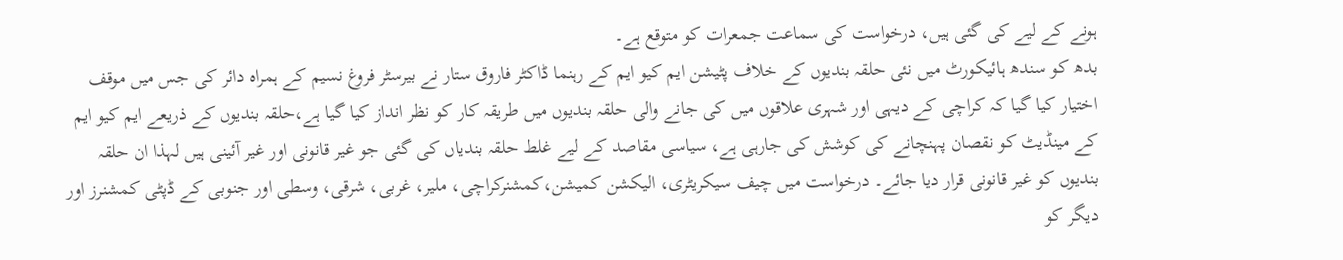ہونے کے لیے کی گئی ہیں، درخواست کی سماعت جمعرات کو متوقع ہے۔
بدھ کو سندھ ہائیکورٹ میں نئی حلقہ بندیوں کے خلاف پٹیشن ایم کیو ایم کے رہنما ڈاکٹر فاروق ستار نے بیرسٹر فروغ نسیم کے ہمراہ دائر کی جس میں موقف اختیار کیا گیا کہ کراچی کے دیہی اور شہری علاقوں میں کی جانے والی حلقہ بندیوں میں طریقہ کار کو نظر انداز کیا گیا ہے،حلقہ بندیوں کے ذریعے ایم کیو ایم کے مینڈیٹ کو نقصان پہنچانے کی کوشش کی جارہی ہے، سیاسی مقاصد کے لیے غلط حلقہ بندیاں کی گئی جو غیر قانونی اور غیر آئینی ہیں لہذا ان حلقہ بندیوں کو غیر قانونی قرار دیا جائے۔ درخواست میں چیف سیکریٹری، الیکشن کمیشن،کمشنرکراچی، ملیر، غربی، شرقی، وسطی اور جنوبی کے ڈپٹی کمشنرز اور دیگر کو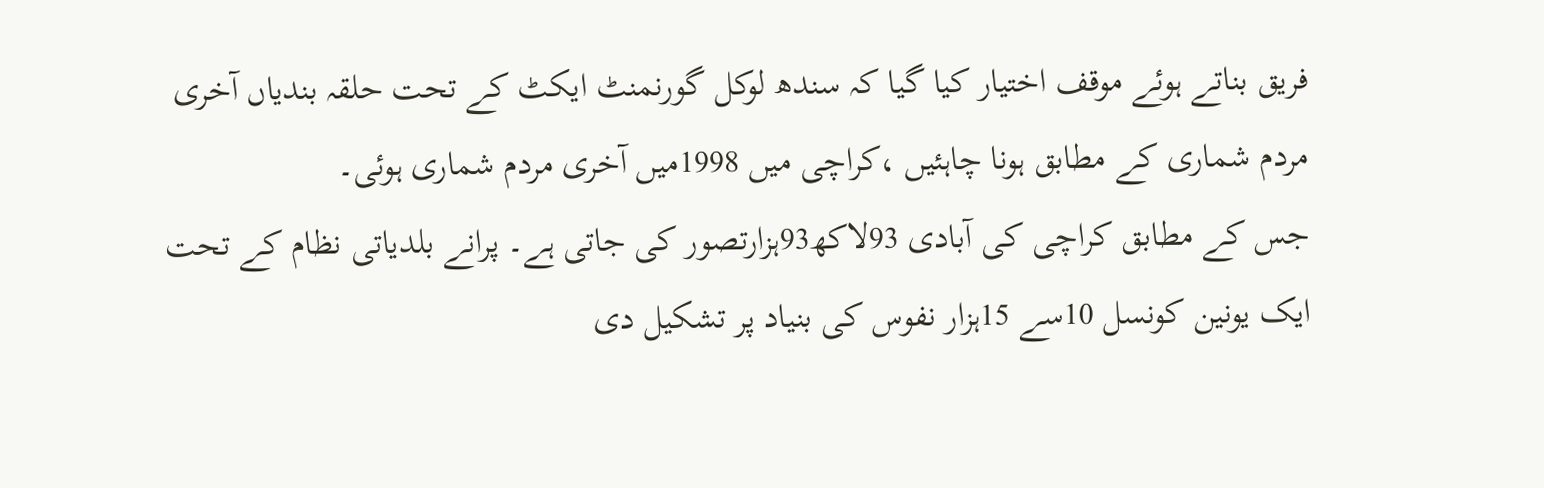فریق بناتے ہوئے موقف اختیار کیا گیا کہ سندھ لوکل گورنمنٹ ایکٹ کے تحت حلقہ بندیاں آخری مردم شماری کے مطابق ہونا چاہئیں ،کراچی میں 1998میں آخری مردم شماری ہوئی۔
جس کے مطابق کراچی کی آبادی 93لاکھ93ہزارتصور کی جاتی ہے۔ پرانے بلدیاتی نظام کے تحت ایک یونین کونسل 10سے 15ہزار نفوس کی بنیاد پر تشکیل دی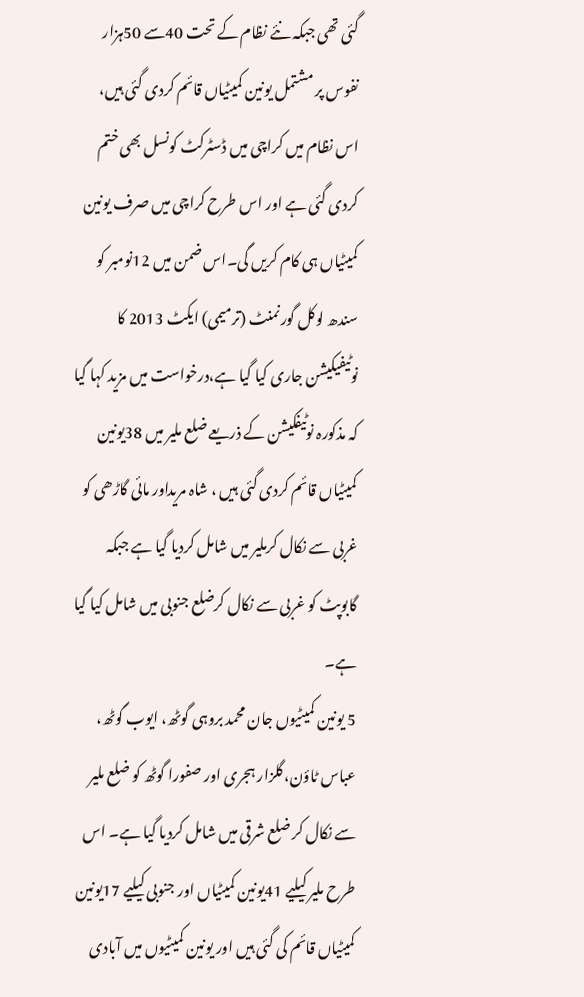گئی تھی جبکہ نئے نظام کے تحت 40سے 50ہزار نفوس پر مشتمل یونین کمیٹیاں قائم کردی گئی ہیں، اس نظام میں کراچی میں ڈسٹرکٹ کونسل بھی ختم کردی گئی ہے اور اس طرح کراچی میں صرف یونین کمیٹیاں ہی کام کریں گی۔اس ضمن میں 12نومبر کو سندھ لوکل گورنمنٹ (ترمیمی) ایکٹ 2013 کا نوٹیفیکیشن جاری کیا گیا ہے،درخواست میں مزید کہا گیا کہ مذکورہ نوٹیفکیشن کے ذریعے ضلع ملیر میں 38یونین کمیٹیاں قائم کردی گئی ہیں ، شاہ مریداور مائی گاڑھی کو غربی سے نکال کرملیر میں شامل کردیا گیا ہے جبکہ گابوپٹ کو غربی سے نکال کرضلع جنوبی میں شامل کیا گیا ہے۔
5 یونین کمیٹیوں جان محمد بروہی گوٹھ، ایوب گوٹھ، عباس ٹاؤن،گلزار ہجری اور صفورا گوٹھ کو ضلع ملیر سے نکال کر ضلع شرقی میں شامل کردیا گیا ہے۔ اس طرح ملیر کیلیے 41یونین کمیٹیاں اور جنوبی کیلیے 17یونین کمیٹیاں قائم کی گئی ہیں اور یونین کمیٹیوں میں آبادی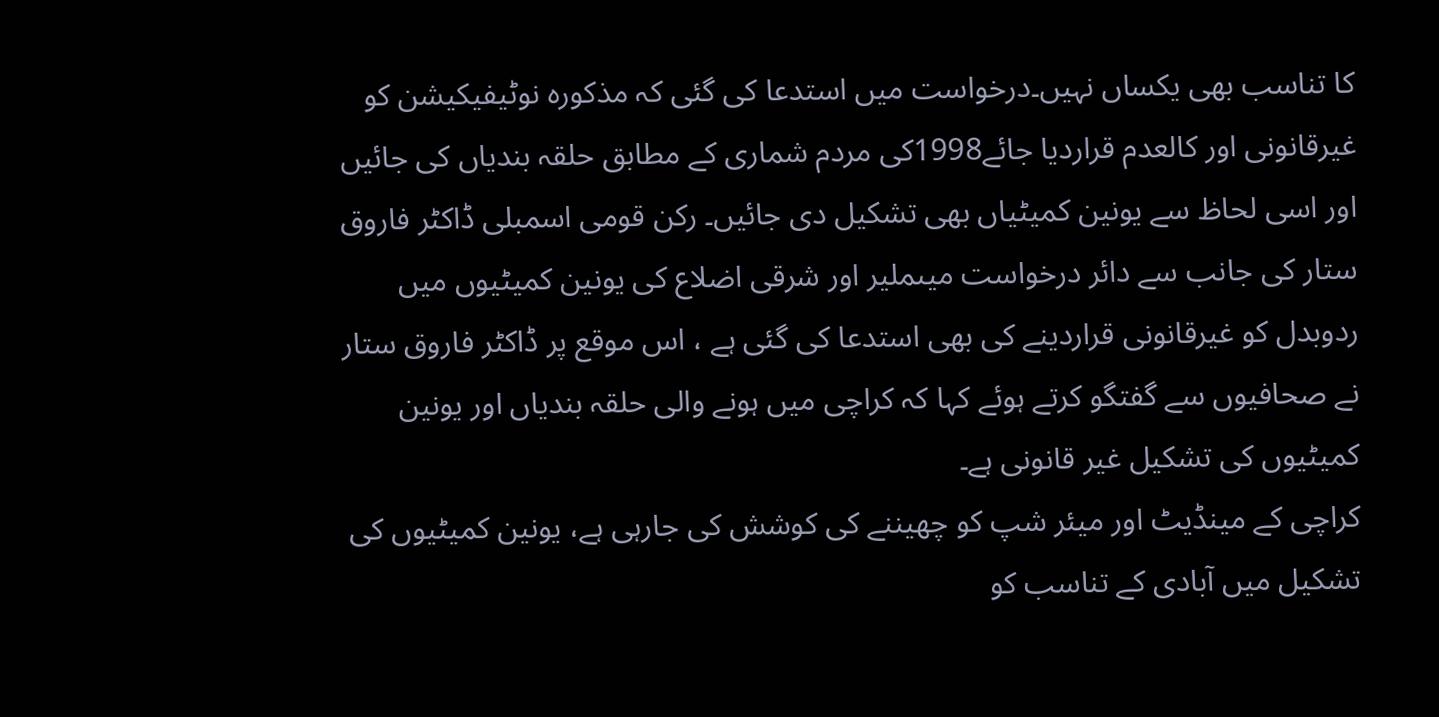کا تناسب بھی یکساں نہیں۔درخواست میں استدعا کی گئی کہ مذکورہ نوٹیفیکیشن کو غیرقانونی اور کالعدم قراردیا جائے1998کی مردم شماری کے مطابق حلقہ بندیاں کی جائیں اور اسی لحاظ سے یونین کمیٹیاں بھی تشکیل دی جائیں۔ رکن قومی اسمبلی ڈاکٹر فاروق ستار کی جانب سے دائر درخواست میںملیر اور شرقی اضلاع کی یونین کمیٹیوں میں ردوبدل کو غیرقانونی قراردینے کی بھی استدعا کی گئی ہے ، اس موقع پر ڈاکٹر فاروق ستار نے صحافیوں سے گفتگو کرتے ہوئے کہا کہ کراچی میں ہونے والی حلقہ بندیاں اور یونین کمیٹیوں کی تشکیل غیر قانونی ہے۔
کراچی کے مینڈیٹ اور میئر شپ کو چھیننے کی کوشش کی جارہی ہے، یونین کمیٹیوں کی تشکیل میں آبادی کے تناسب کو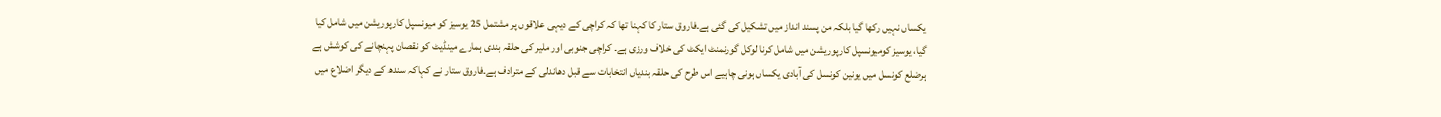یکساں نہیں رکھا گیا بلکہ من پسند انداز میں تشکیل کی گئی ہے۔فاروق ستار کا کہنا تھا کہ کراچی کے دیہی علاقوں پر مشتمل 25 یوسیز کو میونسپل کارپوریشن میں شامل کیا گیا، یوسیز کومیونسپل کارپوریشن میں شامل کرنا لوکل گورنمنٹ ایکٹ کی خلاف ورزی ہے۔ کراچی جنوبی اور ملیر کی حلقہ بندی ہمارے مینڈیٹ کو نقصان پہنچانے کی کوشش ہے ہرضلع کونسل میں یونین کونسل کی آبادی یکساں ہونی چاہیے اس طرح کی حلقہ بندیاں انتخابات سے قبل دھاندلی کے مترادف ہے۔فاروق ستار نے کہاکہ سندھ کے دیگر اضلاع میں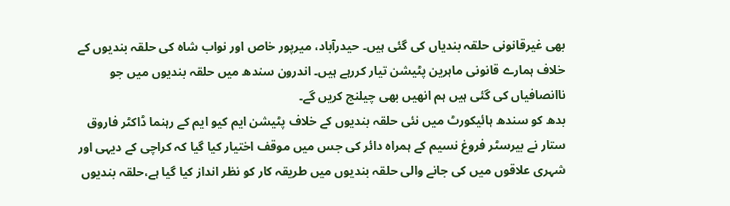بھی غیرقانونی حلقہ بندیاں کی گئی ہیں۔ حیدرآباد، میرپور خاص اور نواب شاہ کی حلقہ بندیوں کے خلاف ہمارے قانونی ماہرین پٹیشن تیار کررہے ہیں۔ اندرون سندھ میں حلقہ بندیوں میں جو ناانصافیاں کی گئی ہیں ہم انھیں بھی چیلنج کریں گے۔
بدھ کو سندھ ہائیکورٹ میں نئی حلقہ بندیوں کے خلاف پٹیشن ایم کیو ایم کے رہنما ڈاکٹر فاروق ستار نے بیرسٹر فروغ نسیم کے ہمراہ دائر کی جس میں موقف اختیار کیا گیا کہ کراچی کے دیہی اور شہری علاقوں میں کی جانے والی حلقہ بندیوں میں طریقہ کار کو نظر انداز کیا گیا ہے،حلقہ بندیوں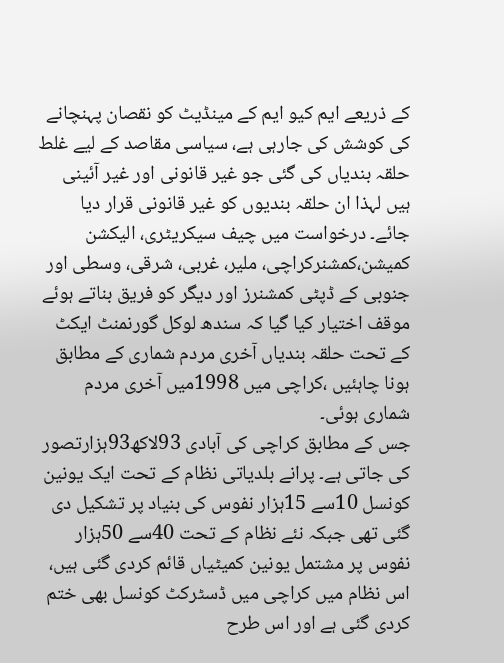کے ذریعے ایم کیو ایم کے مینڈیٹ کو نقصان پہنچانے کی کوشش کی جارہی ہے، سیاسی مقاصد کے لیے غلط حلقہ بندیاں کی گئی جو غیر قانونی اور غیر آئینی ہیں لہذا ان حلقہ بندیوں کو غیر قانونی قرار دیا جائے۔ درخواست میں چیف سیکریٹری، الیکشن کمیشن،کمشنرکراچی، ملیر، غربی، شرقی، وسطی اور جنوبی کے ڈپٹی کمشنرز اور دیگر کو فریق بناتے ہوئے موقف اختیار کیا گیا کہ سندھ لوکل گورنمنٹ ایکٹ کے تحت حلقہ بندیاں آخری مردم شماری کے مطابق ہونا چاہئیں ،کراچی میں 1998میں آخری مردم شماری ہوئی۔
جس کے مطابق کراچی کی آبادی 93لاکھ93ہزارتصور کی جاتی ہے۔ پرانے بلدیاتی نظام کے تحت ایک یونین کونسل 10سے 15ہزار نفوس کی بنیاد پر تشکیل دی گئی تھی جبکہ نئے نظام کے تحت 40سے 50ہزار نفوس پر مشتمل یونین کمیٹیاں قائم کردی گئی ہیں، اس نظام میں کراچی میں ڈسٹرکٹ کونسل بھی ختم کردی گئی ہے اور اس طرح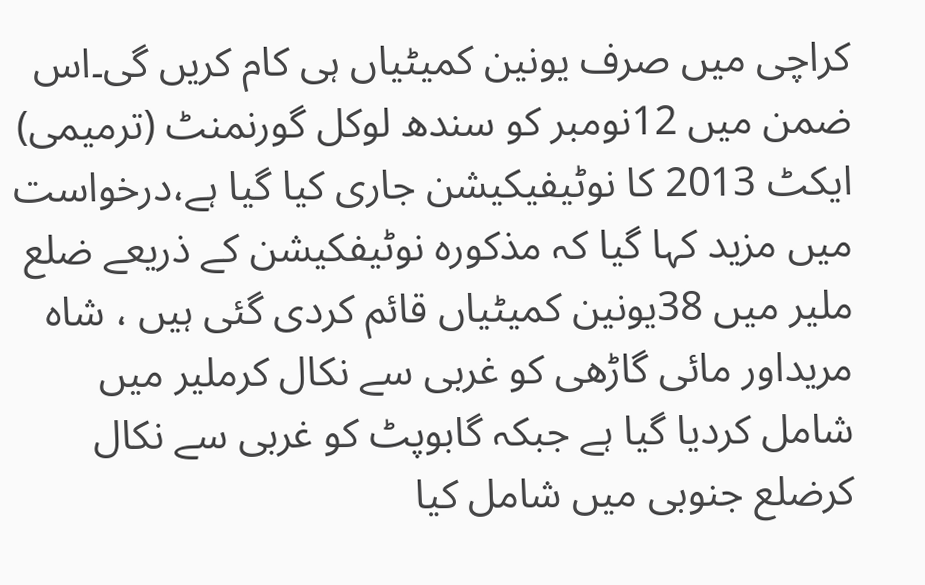کراچی میں صرف یونین کمیٹیاں ہی کام کریں گی۔اس ضمن میں 12نومبر کو سندھ لوکل گورنمنٹ (ترمیمی) ایکٹ 2013 کا نوٹیفیکیشن جاری کیا گیا ہے،درخواست میں مزید کہا گیا کہ مذکورہ نوٹیفکیشن کے ذریعے ضلع ملیر میں 38یونین کمیٹیاں قائم کردی گئی ہیں ، شاہ مریداور مائی گاڑھی کو غربی سے نکال کرملیر میں شامل کردیا گیا ہے جبکہ گابوپٹ کو غربی سے نکال کرضلع جنوبی میں شامل کیا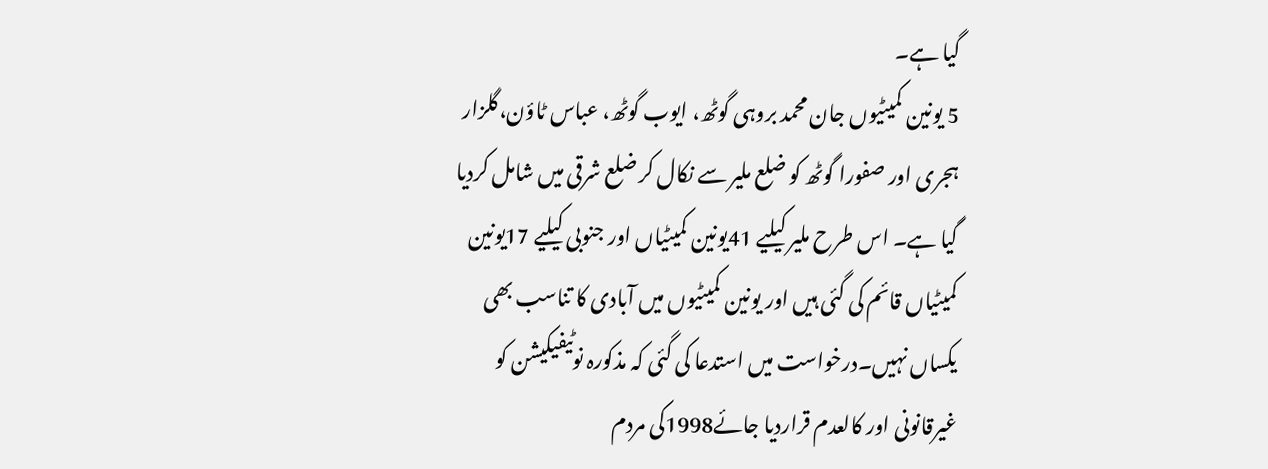گیا ہے۔
5 یونین کمیٹیوں جان محمد بروہی گوٹھ، ایوب گوٹھ، عباس ٹاؤن،گلزار ہجری اور صفورا گوٹھ کو ضلع ملیر سے نکال کر ضلع شرقی میں شامل کردیا گیا ہے۔ اس طرح ملیر کیلیے 41یونین کمیٹیاں اور جنوبی کیلیے 17یونین کمیٹیاں قائم کی گئی ہیں اور یونین کمیٹیوں میں آبادی کا تناسب بھی یکساں نہیں۔درخواست میں استدعا کی گئی کہ مذکورہ نوٹیفیکیشن کو غیرقانونی اور کالعدم قراردیا جائے1998کی مردم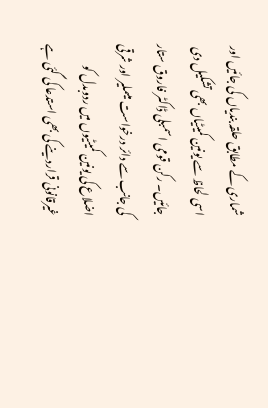شماری کے مطابق حلقہ بندیاں کی جائیں اور اسی لحاظ سے یونین کمیٹیاں بھی تشکیل دی جائیں۔ رکن قومی اسمبلی ڈاکٹر فاروق ستار کی جانب سے دائر درخواست میںملیر اور شرقی اضلاع کی یونین کمیٹیوں میں ردوبدل کو غیرقانونی قراردینے کی بھی استدعا کی گئی ہے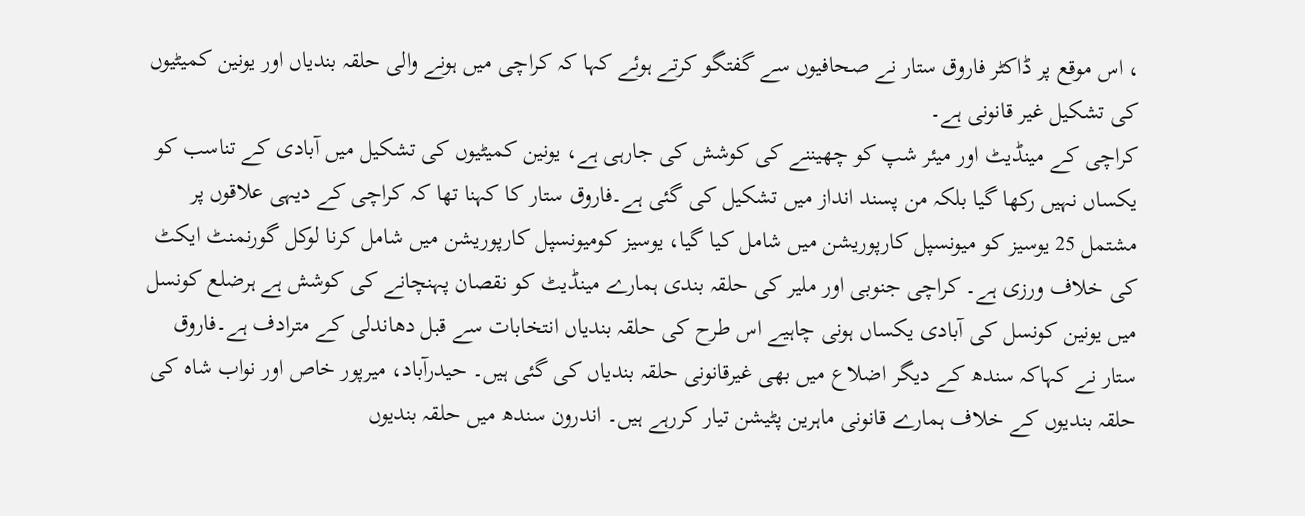، اس موقع پر ڈاکٹر فاروق ستار نے صحافیوں سے گفتگو کرتے ہوئے کہا کہ کراچی میں ہونے والی حلقہ بندیاں اور یونین کمیٹیوں کی تشکیل غیر قانونی ہے۔
کراچی کے مینڈیٹ اور میئر شپ کو چھیننے کی کوشش کی جارہی ہے، یونین کمیٹیوں کی تشکیل میں آبادی کے تناسب کو یکساں نہیں رکھا گیا بلکہ من پسند انداز میں تشکیل کی گئی ہے۔فاروق ستار کا کہنا تھا کہ کراچی کے دیہی علاقوں پر مشتمل 25 یوسیز کو میونسپل کارپوریشن میں شامل کیا گیا، یوسیز کومیونسپل کارپوریشن میں شامل کرنا لوکل گورنمنٹ ایکٹ کی خلاف ورزی ہے۔ کراچی جنوبی اور ملیر کی حلقہ بندی ہمارے مینڈیٹ کو نقصان پہنچانے کی کوشش ہے ہرضلع کونسل میں یونین کونسل کی آبادی یکساں ہونی چاہیے اس طرح کی حلقہ بندیاں انتخابات سے قبل دھاندلی کے مترادف ہے۔فاروق ستار نے کہاکہ سندھ کے دیگر اضلاع میں بھی غیرقانونی حلقہ بندیاں کی گئی ہیں۔ حیدرآباد، میرپور خاص اور نواب شاہ کی حلقہ بندیوں کے خلاف ہمارے قانونی ماہرین پٹیشن تیار کررہے ہیں۔ اندرون سندھ میں حلقہ بندیوں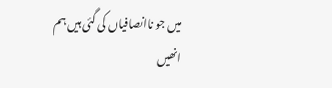میں جو ناانصافیاں کی گئی ہیں ہم انھیں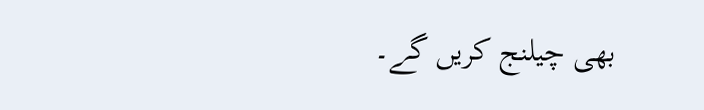بھی چیلنج کریں گے۔